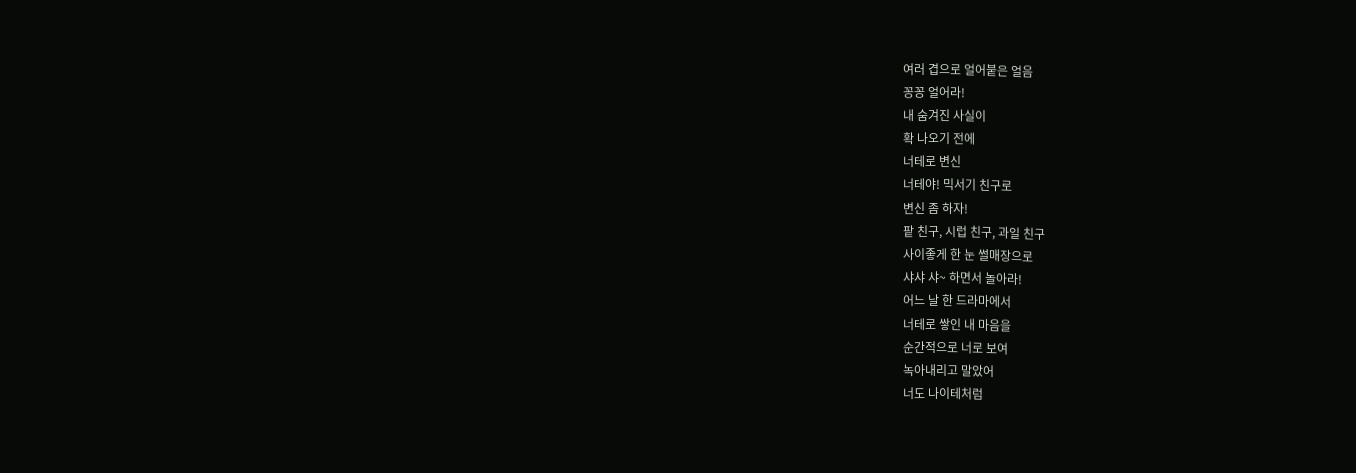여러 겹으로 얼어붙은 얼음
꽁꽁 얼어라!
내 숨겨진 사실이
확 나오기 전에
너테로 변신
너테야! 믹서기 친구로
변신 좀 하자!
팥 친구, 시럽 친구, 과일 친구
사이좋게 한 눈 썰매장으로
샤샤 샤~ 하면서 놀아라!
어느 날 한 드라마에서
너테로 쌓인 내 마음을
순간적으로 너로 보여
녹아내리고 말았어
너도 나이테처럼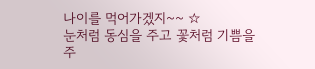나이를 먹어가겠지~~ ☆
눈처럼 동심을 주고 꽃처럼 기쁨을 주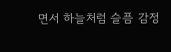면서 하늘처럼 슬픔 감정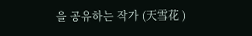을 공유하는 작가 (天雪花 )